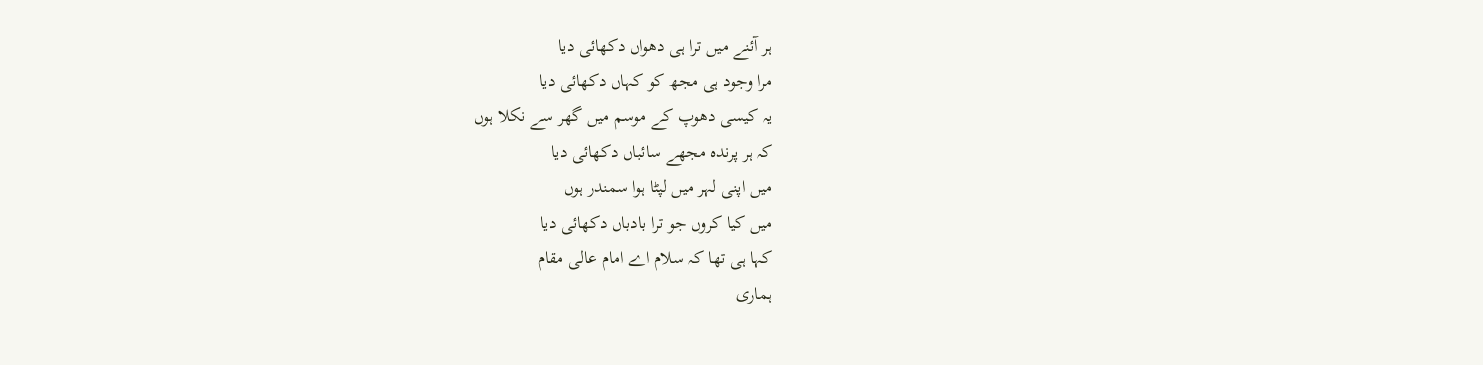ہر آئنے میں ترا ہی دھواں دکھائی دیا
مرا وجود ہی مجھ کو کہاں دکھائی دیا
یہ کیسی دھوپ کے موسم میں گھر سے نکلا ہوں
کہ ہر پرندہ مجھے سائباں دکھائی دیا
میں اپنی لہر میں لپٹا ہوا سمندر ہوں
میں کیا کروں جو ترا بادباں دکھائی دیا
کہا ہی تھا کہ سلام اے امام عالی مقام
ہماری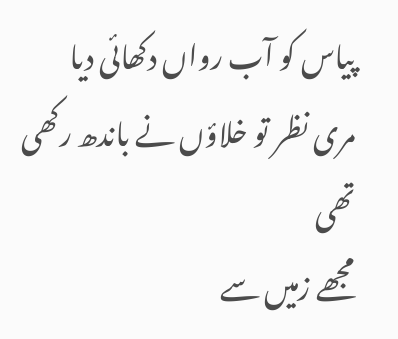پیاس کو آب رواں دکھائی دیا
مری نظر تو خلاؤں نے باندھ رکھی تھی
مجھے زمیں سے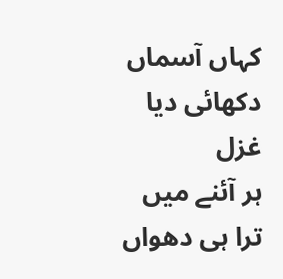کہاں آسماں دکھائی دیا
غزل
ہر آئنے میں ترا ہی دھواں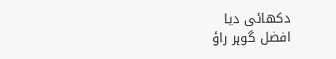دکھائی دیا
افضل گوہر راؤ